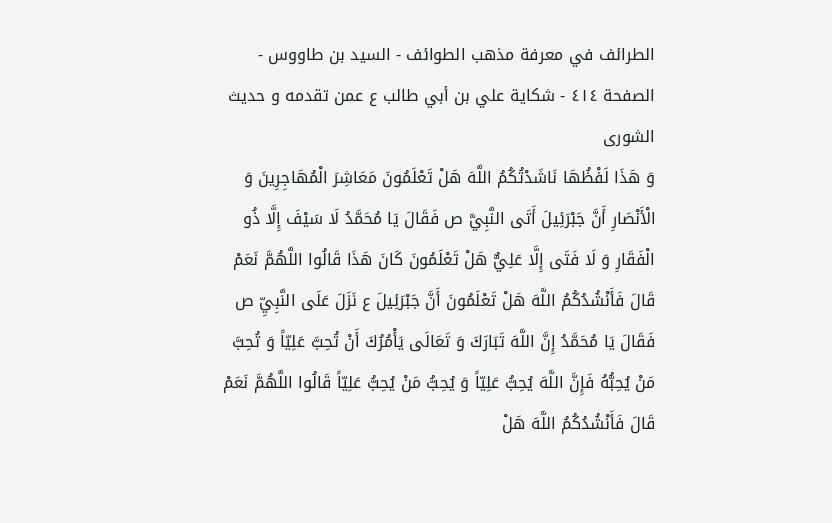الطرائف في معرفة مذهب الطوائف - السيد بن طاووس - الصفحة ٤١٤ - شكاية علي بن أبي طالب ع عمن تقدمه و حديث الشورى
وَ هَذَا لَفْظُهَا نَاشَدْتُكُمُ اللَّهَ هَلْ تَعْلَمُونَ مَعَاشِرَ الْمُهَاجِرِينَ وَ الْأَنْصَارِ أَنَّ جَبْرَئِيلَ أَتَى النَّبِيَّ ص فَقَالَ يَا مُحَمَّدُ لَا سَيْفَ إِلَّا ذُو الْفَقَارِ وَ لَا فَتَى إِلَّا عَلِيٌّ هَلْ تَعْلَمُونَ كَانَ هَذَا قَالُوا اللَّهُمَّ نَعَمْ قَالَ فَأَنْشُدُكُمُ اللَّهَ هَلْ تَعْلَمُونَ أَنَّ جَبْرَئِيلَ ع نَزَلَ عَلَى النَّبِيِّ ص فَقَالَ يَا مُحَمَّدُ إِنَّ اللَّهَ تَبَارَكَ وَ تَعَالَى يَأْمُرُكَ أَنْ تُحِبَّ عَلِيّاً وَ تُحِبَّ مَنْ يُحِبُّهُ فَإِنَّ اللَّهَ يُحِبُّ عَلِيّاً وَ يُحِبُّ مَنْ يُحِبُّ عَلِيّاً قَالُوا اللَّهُمَّ نَعَمْ قَالَ فَأَنْشُدُكُمُ اللَّهَ هَلْ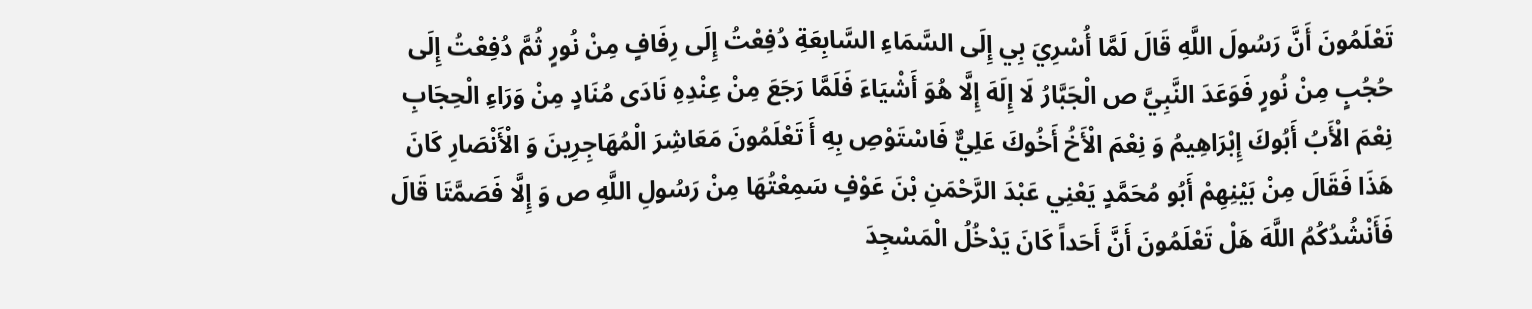تَعْلَمُونَ أَنَّ رَسُولَ اللَّهِ قَالَ لَمَّا أُسْرِيَ بِي إِلَى السَّمَاءِ السَّابِعَةِ دُفِعْتُ إِلَى رِفَافٍ مِنْ نُورٍ ثُمَّ دُفِعْتُ إِلَى حُجُبٍ مِنْ نُورٍ فَوَعَدَ النَّبِيَّ ص الْجَبَّارُ لَا إِلَهَ إِلَّا هُوَ أَشْيَاءَ فَلَمَّا رَجَعَ مِنْ عِنْدِهِ نَادَى مُنَادٍ مِنْ وَرَاءِ الْحِجَابِ نِعْمَ الْأَبُ أَبُوكَ إِبْرَاهِيمُ وَ نِعْمَ الْأَخُ أَخُوكَ عَلِيٌّ فَاسْتَوْصِ بِهِ أَ تَعْلَمُونَ مَعَاشِرَ الْمُهَاجِرِينَ وَ الْأَنْصَارِ كَانَ هَذَا فَقَالَ مِنْ بَيْنِهِمْ أَبُو مُحَمَّدٍ يَعْنِي عَبْدَ الرَّحْمَنِ بْنَ عَوْفٍ سَمِعْتُهَا مِنْ رَسُولِ اللَّهِ ص وَ إِلَّا فَصَمَّتَا قَالَ فَأَنْشُدُكُمُ اللَّهَ هَلْ تَعْلَمُونَ أَنَّ أَحَداً كَانَ يَدْخُلُ الْمَسْجِدَ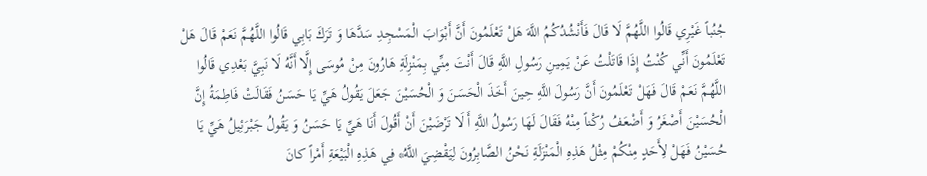جُنُباً غَيْرِي قَالُوا اللَّهُمَّ لَا قَالَ فَأَنْشُدُكُمُ اللَّهَ هَلْ تَعْلَمُونَ أَنَّ أَبْوَابَ الْمَسْجِدِ سَدَّهَا وَ تَرَكَ بَابِي قَالُوا اللَّهُمَّ نَعَمْ قَالَ هَلْ تَعْلَمُونَ أَنِّي كُنْتُ إِذَا قَاتَلْتُ عَنْ يَمِينِ رَسُولِ اللَّهِ قَالَ أَنْتَ مِنِّي بِمَنْزِلَةِ هَارُونَ مِنْ مُوسَى إِلَّا أَنَّهُ لَا نَبِيَّ بَعْدِي قَالُوا اللَّهُمَّ نَعَمْ قَالَ فَهَلْ تَعْلَمُونَ أَنَّ رَسُولَ اللَّهِ حِينَ أَخَذَ الْحَسَنَ وَ الْحُسَيْنَ جَعَلَ يَقُولُ هَيِّ يَا حَسَنُ فَقَالَتْ فَاطِمَةُ إِنَّ الْحُسَيْنَ أَصْغَرُ وَ أَضْعَفُ رُكْناً مِنْهُ فَقَالَ لَهَا رَسُولُ اللَّهِ أَ لَا تَرْضَيْنَ أَنْ أَقُولَ أَنَا هَيِّ يَا حَسَنُ وَ يَقُولُ جَبْرَئِيلُ هَيِّ يَا حُسَيْنُ فَهَلْ لِأَحَدٍ مِنْكُمْ مِثْلُ هَذِهِ الْمَنْزَلَةِ نَحْنُ الصَّابِرُونَ لِيَقْضِيَ اللَّهُ* فِي هَذِهِ الْبَيْعَةِ أَمْراً كانَ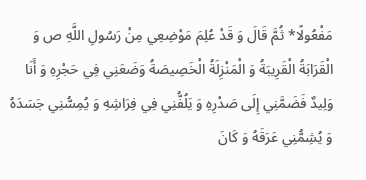مَفْعُولًا* ثُمَّ قَالَ وَ قَدْ عُلِمَ مَوْضِعِي مِنْ رَسُولِ اللَّهِ ص وَ الْقَرَابَةُ الْقَرِيبَةُ وَ الْمَنْزِلَةُ الْخَصِيصَةُ وَضَعَنِي فِي حَجْرِهِ وَ أَنَا وَلِيدٌ فَضَمَّنِي إِلَى صَدْرِهِ وَ يَلُفُّنِي فِي فِرَاشِهِ وَ يُمِسُّنِي جَسَدَهُ وَ يُشِمُّنِي عَرَقَهُ وَ كَانَ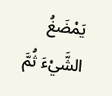يَمْضَغُ الشَّيْءَ ثُمَّ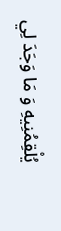يُلْقِمُنِيهِ وَ مَا وَجَدَ لِي